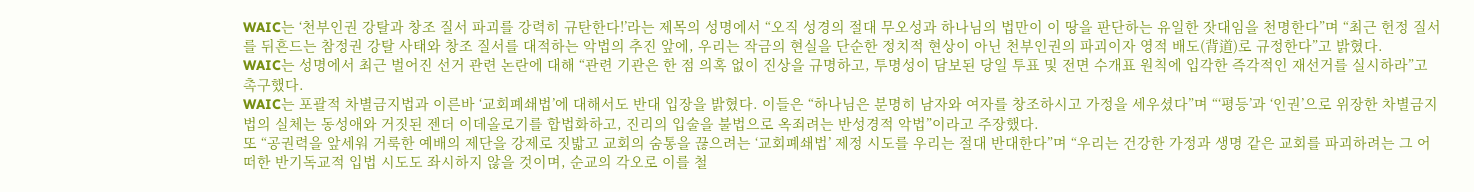WAIC는 ‘천부인권 강탈과 창조 질서 파괴를 강력히 규탄한다!’라는 제목의 성명에서 “오직 성경의 절대 무오성과 하나님의 법만이 이 땅을 판단하는 유일한 잣대임을 천명한다”며 “최근 헌정 질서를 뒤흔드는 참정권 강탈 사태와 창조 질서를 대적하는 악법의 추진 앞에, 우리는 작금의 현실을 단순한 정치적 현상이 아닌 천부인권의 파괴이자 영적 배도(背道)로 규정한다”고 밝혔다.
WAIC는 성명에서 최근 벌어진 선거 관련 논란에 대해 “관련 기관은 한 점 의혹 없이 진상을 규명하고, 투명성이 담보된 당일 투표 및 전면 수개표 원칙에 입각한 즉각적인 재선거를 실시하라”고 촉구했다.
WAIC는 포괄적 차별금지법과 이른바 ‘교회폐쇄법’에 대해서도 반대 입장을 밝혔다. 이들은 “하나님은 분명히 남자와 여자를 창조하시고 가정을 세우셨다”며 “‘평등’과 ‘인권’으로 위장한 차별금지법의 실체는 동성애와 거짓된 젠더 이데올로기를 합법화하고, 진리의 입술을 불법으로 옥죄려는 반성경적 악법”이라고 주장했다.
또 “공권력을 앞세워 거룩한 예배의 제단을 강제로 짓밟고 교회의 숨통을 끊으려는 ‘교회폐쇄법’ 제정 시도를 우리는 절대 반대한다”며 “우리는 건강한 가정과 생명 같은 교회를 파괴하려는 그 어떠한 반기독교적 입법 시도도 좌시하지 않을 것이며, 순교의 각오로 이를 철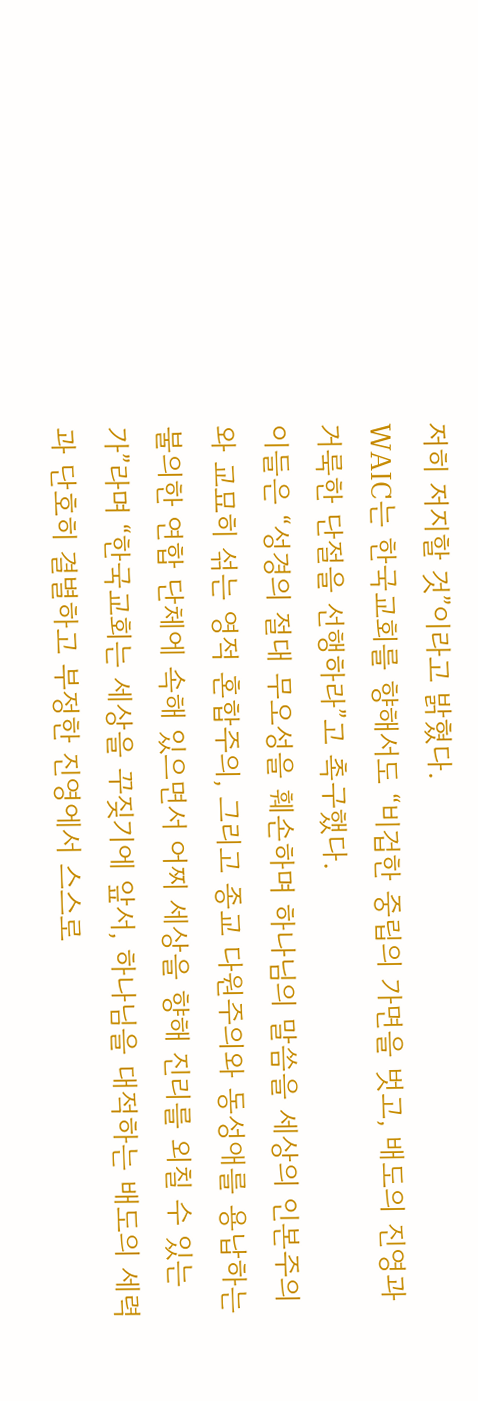저히 저지할 것”이라고 밝혔다.
WAIC는 한국교회를 향해서도 “비겁한 중립의 가면을 벗고, 배도의 진영과 거룩한 단절을 선행하라”고 촉구했다.
이들은 “성경의 절대 무오성을 훼손하며 하나님의 말씀을 세상의 인본주의와 교묘히 섞는 영적 혼합주의, 그리고 종교 다원주의와 동성애를 용납하는 불의한 연합 단체에 속해 있으면서 어찌 세상을 향해 진리를 외칠 수 있는가”라며 “한국교회는 세상을 꾸짖기에 앞서, 하나님을 대적하는 배도의 세력과 단호히 결별하고 부정한 진영에서 스스로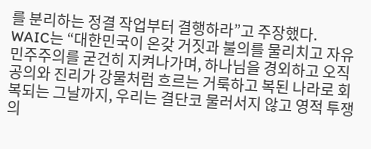를 분리하는 정결 작업부터 결행하라”고 주장했다.
WAIC는 “대한민국이 온갖 거짓과 불의를 물리치고 자유민주주의를 굳건히 지켜나가며, 하나님을 경외하고 오직 공의와 진리가 강물처럼 흐르는 거룩하고 복된 나라로 회복되는 그날까지, 우리는 결단코 물러서지 않고 영적 투쟁의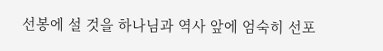선봉에 설 것을 하나님과 역사 앞에 엄숙히 선포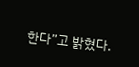한다”고 밝혔다.